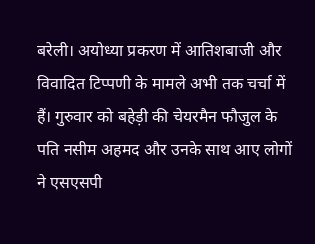बरेली। अयोध्या प्रकरण में आतिशबाजी और विवादित टिप्पणी के मामले अभी तक चर्चा में हैं। गुरुवार को बहेड़ी की चेयरमैन फौजुल के पति नसीम अहमद और उनके साथ आए लोगों ने एसएसपी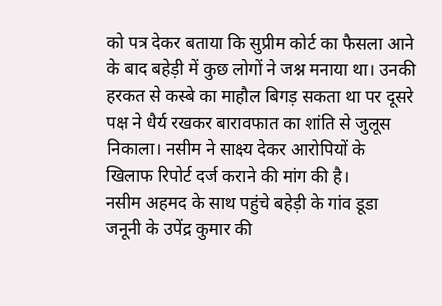को पत्र देकर बताया कि सुप्रीम कोर्ट का फैसला आने के बाद बहेड़ी में कुछ लोगों ने जश्न मनाया था। उनकी हरकत से कस्बे का माहौल बिगड़ सकता था पर दूसरे पक्ष ने धैर्य रखकर बारावफात का शांति से जुलूस निकाला। नसीम ने साक्ष्य देकर आरोपियों के खिलाफ रिपोर्ट दर्ज कराने की मांग की है।
नसीम अहमद के साथ पहुंचे बहेड़ी के गांव डूडा जनूनी के उपेंद्र कुमार की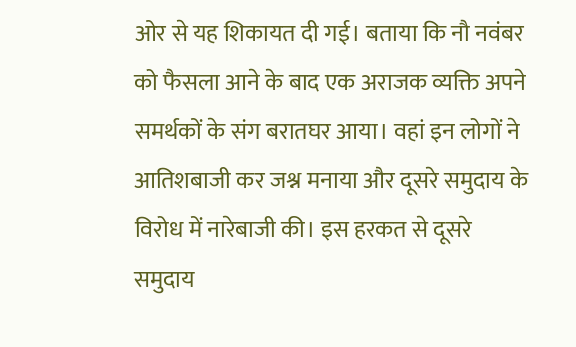ओर से यह शिकायत दी गई। बताया कि नौ नवंबर को फैसला आने के बाद एक अराजक व्यक्ति अपने समर्थकों के संग बरातघर आया। वहां इन लोगों ने आतिशबाजी कर जश्न मनाया और दूसरे समुदाय के विरोध में नारेबाजी की। इस हरकत से दूसरे समुदाय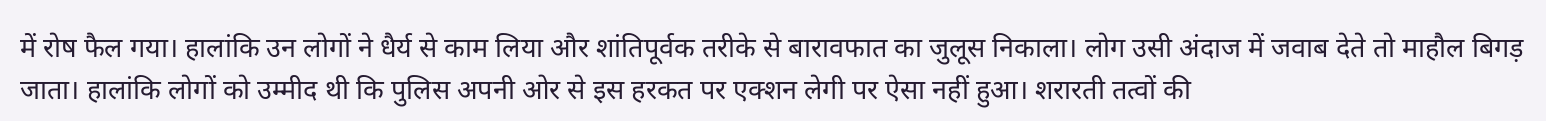में रोष फैल गया। हालांकि उन लोगों ने धैर्य से काम लिया और शांतिपूर्वक तरीके से बारावफात का जुलूस निकाला। लोग उसी अंदाज में जवाब देते तो माहौल बिगड़ जाता। हालांकि लोगों को उम्मीद थी कि पुलिस अपनी ओर से इस हरकत पर एक्शन लेगी पर ऐसा नहीं हुआ। शरारती तत्वों की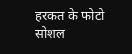हरकत के फोटो सोशल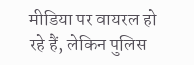मीडिया पर वायरल हो रहे हैं, लेकिन पुलिस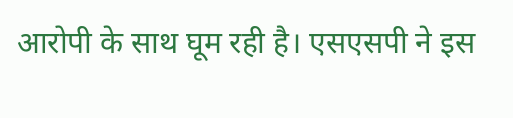आरोपी के साथ घूम रही है। एसएसपी ने इस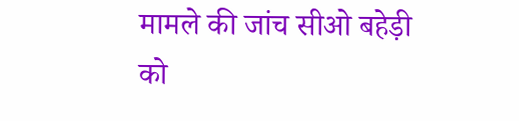मामले की जांच सीओ बहेड़ी को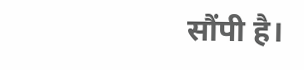सौंपी है।